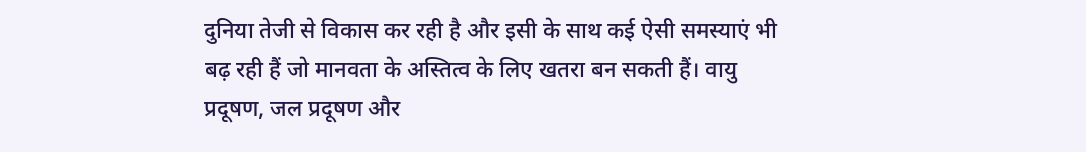दुनिया तेजी से विकास कर रही है और इसी के साथ कई ऐसी समस्याएं भी बढ़ रही हैं जो मानवता के अस्तित्व के लिए खतरा बन सकती हैं। वायु प्रदूषण, जल प्रदूषण और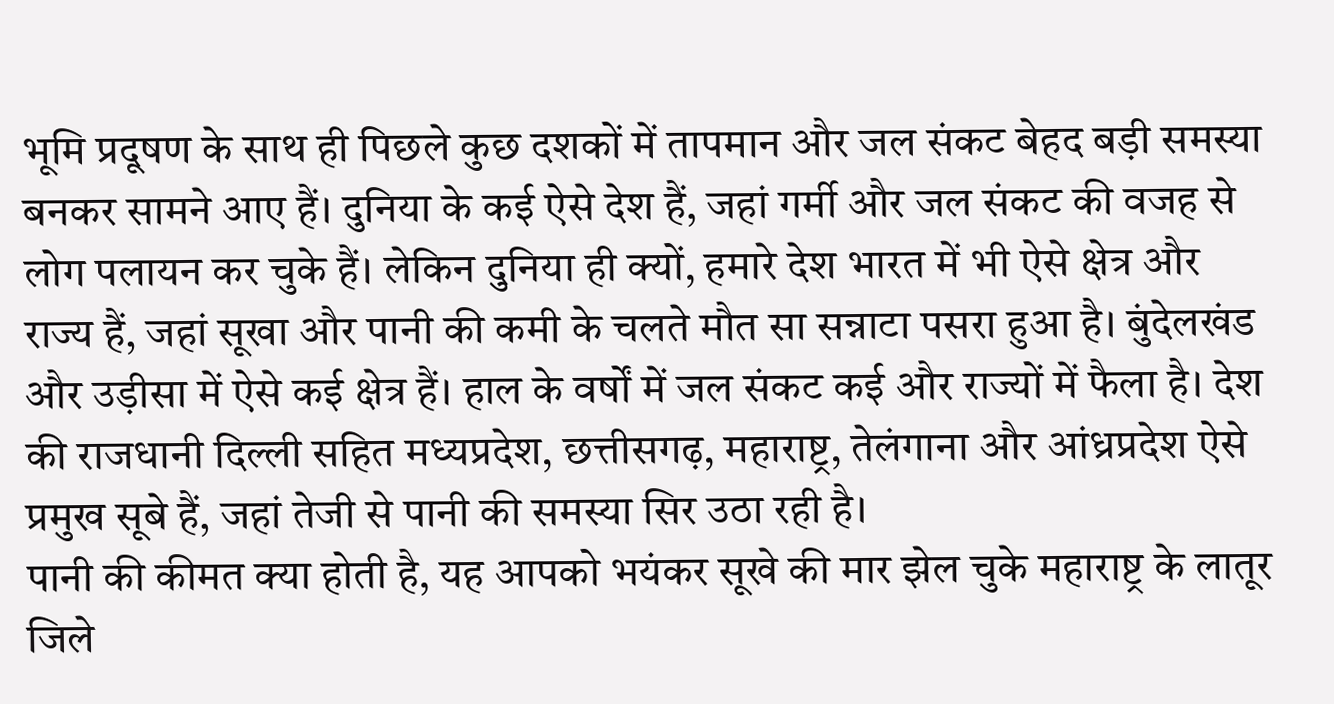भूमि प्रदूषण के साथ ही पिछले कुछ दशकों में तापमान और जल संकट बेहद बड़ी समस्या बनकर सामने आए हैं। दुनिया के कई ऐसे देश हैं, जहां गर्मी और जल संकट की वजह से लोग पलायन कर चुके हैं। लेकिन दुनिया ही क्यों, हमारे देश भारत में भी ऐसे क्षेत्र और राज्य हैं, जहां सूखा और पानी की कमी के चलते मौत सा सन्नाटा पसरा हुआ है। बुंदेलखंड और उड़ीसा में ऐसे कई क्षेत्र हैं। हाल के वर्षों में जल संकट कई और राज्यों में फैला है। देश की राजधानी दिल्ली सहित मध्यप्रदेश, छत्तीसगढ़, महाराष्ट्र, तेलंगाना और आंध्रप्रदेश ऐसे प्रमुख सूबे हैं, जहां तेजी से पानी की समस्या सिर उठा रही है।
पानी की कीमत क्या होती है, यह आपको भयंकर सूखे की मार झेल चुके महाराष्ट्र के लातूर जिले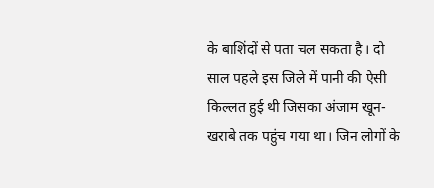के बाशिंदों से पता चल सकता है। दो साल पहले इस जिले में पानी की ऐसी किल्लत हुई थी जिसका अंजाम खून-खराबे तक पहुंच गया था। जिन लोगों के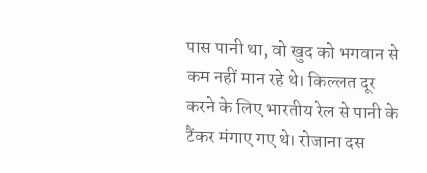पास पानी था, वो खुद को भगवान से कम नहीं मान रहे थे। किल्लत दूर करने के लिए भारतीय रेल से पानी के टैंकर मंगाए गए थे। रोजाना दस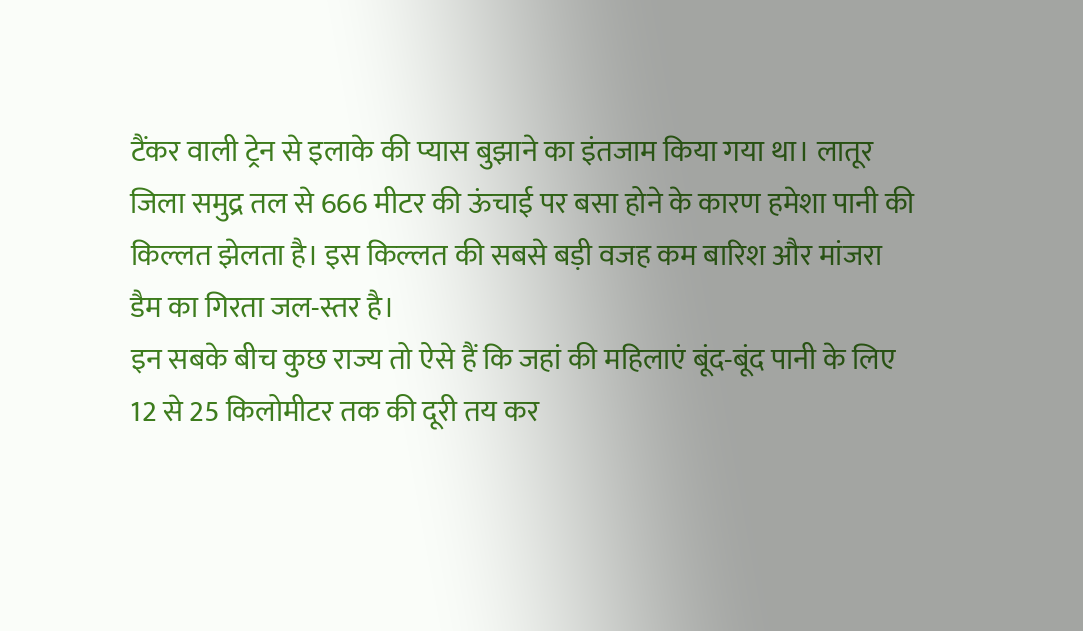टैंकर वाली ट्रेन से इलाके की प्यास बुझाने का इंतजाम किया गया था। लातूर जिला समुद्र तल से 666 मीटर की ऊंचाई पर बसा होने के कारण हमेशा पानी की किल्लत झेलता है। इस किल्लत की सबसे बड़ी वजह कम बारिश और मांजरा डैम का गिरता जल-स्तर है।
इन सबके बीच कुछ राज्य तो ऐसे हैं कि जहां की महिलाएं बूंद-बूंद पानी के लिए 12 से 25 किलोमीटर तक की दूरी तय कर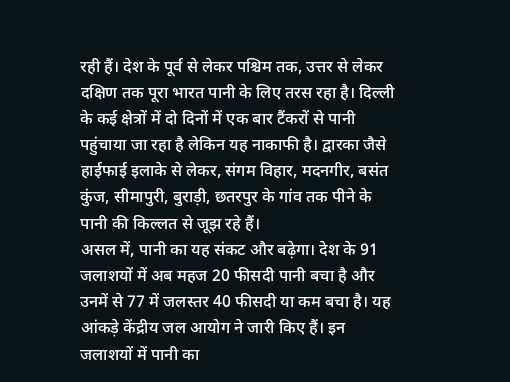रही हैं। देश के पूर्व से लेकर पश्चिम तक, उत्तर से लेकर दक्षिण तक पूरा भारत पानी के लिए तरस रहा है। दिल्ली के कई क्षेत्रों में दो दिनों में एक बार टैंकरों से पानी पहुंचाया जा रहा है लेकिन यह नाकाफी है। द्वारका जैसे हाईफाई इलाके से लेकर, संगम विहार, मदनगीर, बसंत कुंज, सीमापुरी, बुराड़ी, छतरपुर के गांव तक पीने के पानी की किल्लत से जूझ रहे हैं।
असल में, पानी का यह संकट और बढ़ेगा। देश के 91 जलाशयों में अब महज 20 फीसदी पानी बचा है और उनमें से 77 में जलस्तर 40 फीसदी या कम बचा है। यह आंकड़े केंद्रीय जल आयोग ने जारी किए हैं। इन जलाशयों में पानी का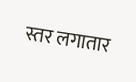स्तर लगातार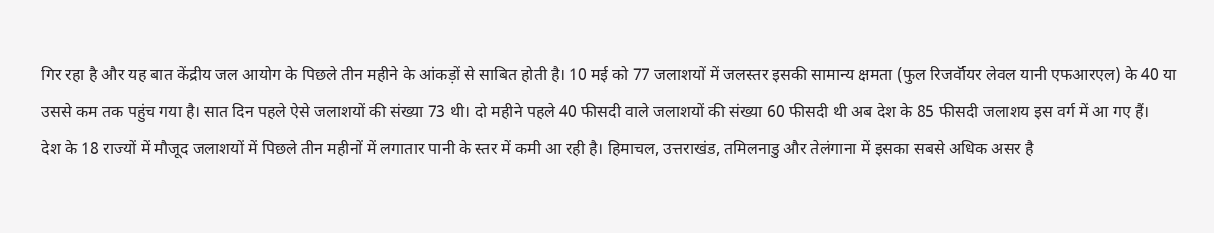गिर रहा है और यह बात केंद्रीय जल आयोग के पिछले तीन महीने के आंकड़ों से साबित होती है। 10 मई को 77 जलाशयों में जलस्तर इसकी सामान्य क्षमता (फुल रिजर्वॉयर लेवल यानी एफआरएल) के 40 या उससे कम तक पहुंच गया है। सात दिन पहले ऐसे जलाशयों की संख्या 73 थी। दो महीने पहले 40 फीसदी वाले जलाशयों की संख्या 60 फीसदी थी अब देश के 85 फीसदी जलाशय इस वर्ग में आ गए हैं।
देश के 18 राज्यों में मौजूद जलाशयों में पिछले तीन महीनों में लगातार पानी के स्तर में कमी आ रही है। हिमाचल, उत्तराखंड, तमिलनाडु और तेलंगाना में इसका सबसे अधिक असर है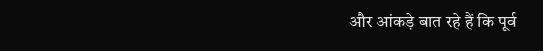और आंकड़े बात रहे हैं कि पूर्व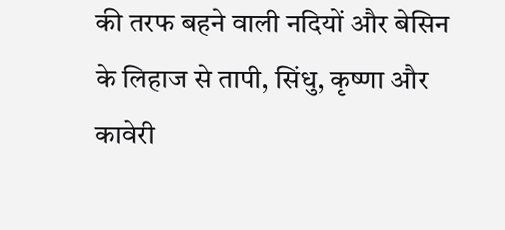की तरफ बहने वाली नदियों और बेसिन के लिहाज से तापी, सिंधु, कृष्णा और कावेरी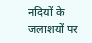नदियों के जलाशयों पर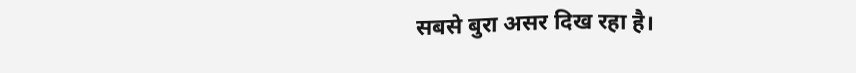सबसे बुरा असर दिख रहा है।